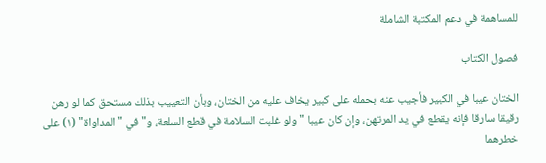للمساهمة في دعم المكتبة الشاملة

فصول الكتاب

الختان عيبا في الكبير فأجيب عنه بحمله على كبير يخاف عليه من الختان، وبأن التعييب بذلك مستحق كما لو رهن رقيقا سارقا فإنه يقطع في يد المرتهن، وإن كان عيبا "ولو غلبت السلامة في قطع السلعة، و"في "المداواة" (١) على خطرهما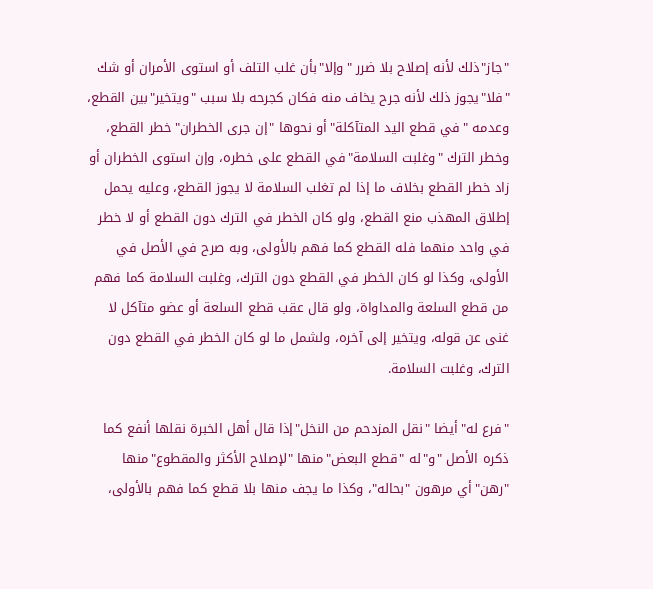"جاز"ذلك لأنه إصلاح بلا ضرر "وإلا"بأن غلب التلف أو استوى الأمران أو شك "فلا"يجوز ذلك لأنه جرح يخاف منه فكان كجرحه بلا سبب "ويتخير"بين القطع، وعدمه "في قطع اليد المتآكلة"أو نحوها "إن جرى الخطران"خطر القطع، وخطر الترك "وغلبت السلامة"في القطع على خطره، وإن استوى الخطران أو زاد خطر القطع بخلاف ما إذا لم تغلب السلامة لا يجوز القطع، وعليه يحمل إطلاق المهذب منع القطع، ولو كان الخطر في الترك دون القطع أو لا خطر في واحد منهما فله القطع كما فهم بالأولى، وبه صرح في الأصل في الأولى، وكذا لو كان الخطر في القطع دون الترك، وغلبت السلامة كما فهم من قطع السلعة والمداواة، ولو قال عقب قطع السلعة أو عضو متآكل لا غنى عن قوله، ويتخير إلى آخره، ولشمل ما لو كان الخطر في القطع دون الترك، وغلبت السلامة.

"فرع له"أيضا "نقل المزدحم من النخل"إذا قال أهل الخبرة نقلها أنفع كما ذكره الأصل "و"له "قطع البعض"منها "لإصلاح الأكثر والمقطوع"منها "رهن"أي مرهون "بحاله"، وكذا ما يجف منها بلا قطع كما فهم بالأولى،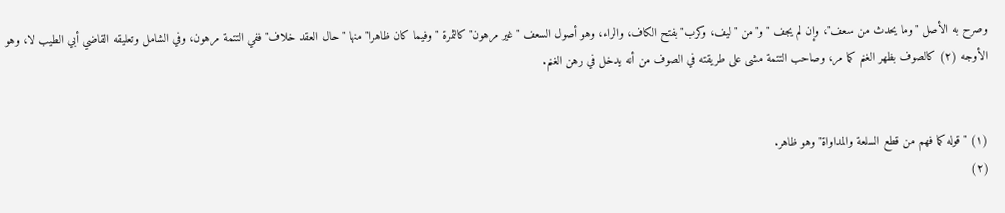وصرح به الأصل "وما يحدث من سعف"، وإن لم يجف "و"من "ليف، وكرب"بفتح الكاف، والراء، وهو أصول السعف "غير مرهون"كالثمرة "وفيما كان ظاهرا"منها "حال العقد خلاف"ففي التتمة مرهون، وفي الشامل وتعليقه القاضي أبي الطيب لا، وهو الأوجه (٢) كالصوف بظهر الغنم كما مر، وصاحب التتمة مشى على طريقته في الصوف من أنه يدخل في رهن الغنم.


(١) "قوله كما فهم من قطع السلعة والمداواة"وهو ظاهر.
(٢)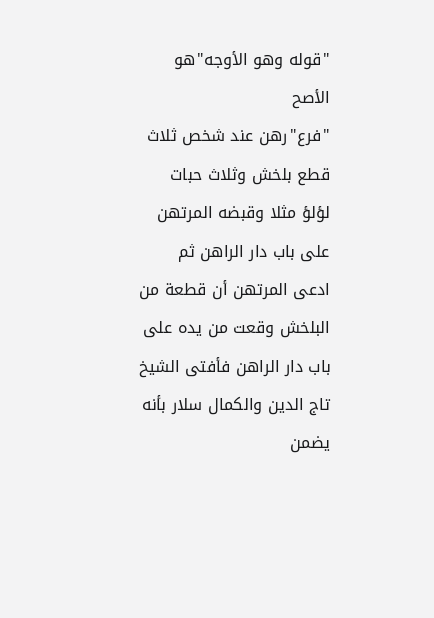"قوله وهو الأوجه"هو الأصح
"فرع"رهن عند شخص ثلاث قطع بلخش وثلاث حبات لؤلؤ مثلا وقبضه المرتهن على باب دار الراهن ثم ادعى المرتهن أن قطعة من البلخش وقعت من يده على باب دار الراهن فأفتى الشيخ تاج الدين والكمال سلار بأنه يضمن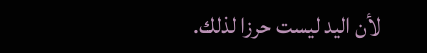لأن اليد ليست حرزا لذلك.